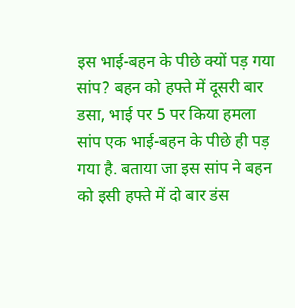इस भाई-बहन के पीछे क्यों पड़ गया सांप? बहन को हफ्ते में दूसरी बार डसा, भाई पर 5 पर किया हमला
सांप एक भाई-बहन के पीछे ही पड़ गया है. बताया जा इस सांप ने बहन को इसी हफ्ते में दो बार डंस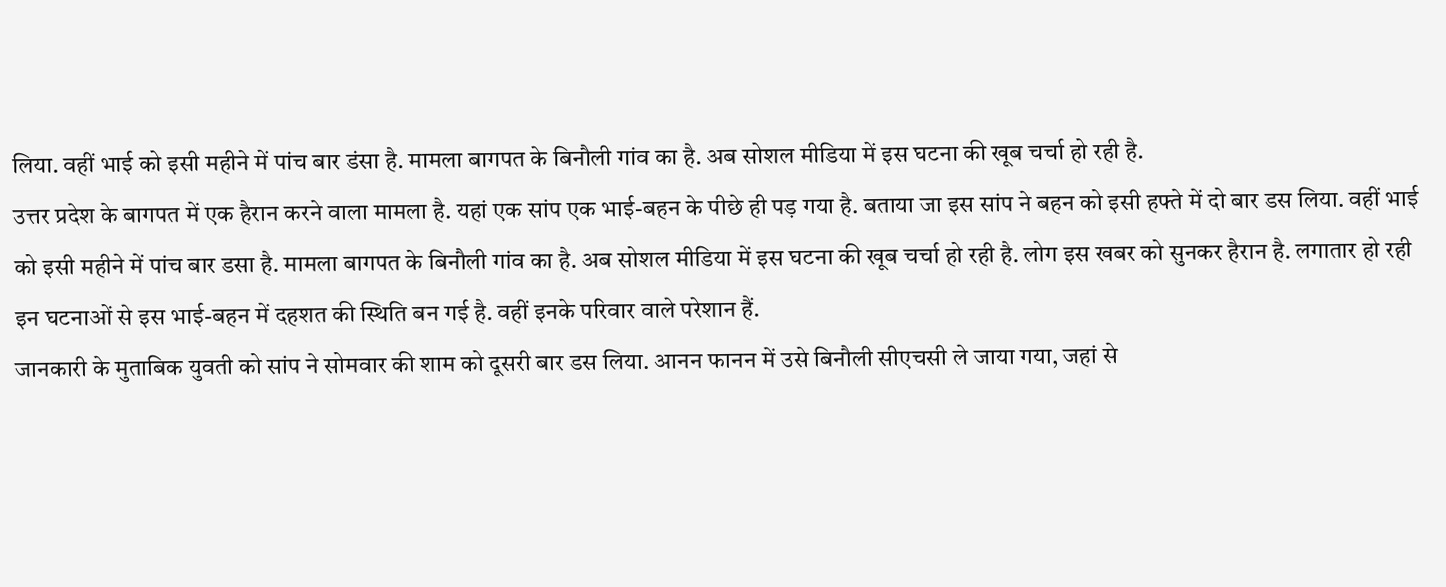लिया. वहीं भाई को इसी महीने में पांच बार डंसा है. मामला बागपत के बिनौली गांव का है. अब सोशल मीडिया में इस घटना की खूब चर्चा हो रही है.
उत्तर प्रदेश के बागपत में एक हैरान करने वाला मामला है. यहां एक सांप एक भाई-बहन के पीछे ही पड़ गया है. बताया जा इस सांप ने बहन को इसी हफ्ते में दो बार डस लिया. वहीं भाई को इसी महीने में पांच बार डसा है. मामला बागपत के बिनौली गांव का है. अब सोशल मीडिया में इस घटना की खूब चर्चा हो रही है. लोग इस खबर को सुनकर हैरान है. लगातार हो रही इन घटनाओं से इस भाई-बहन में दहशत की स्थिति बन गई है. वहीं इनके परिवार वाले परेशान हैं.
जानकारी के मुताबिक युवती को सांप ने सोमवार की शाम को दूसरी बार डस लिया. आनन फानन में उसे बिनौली सीएचसी ले जाया गया, जहां से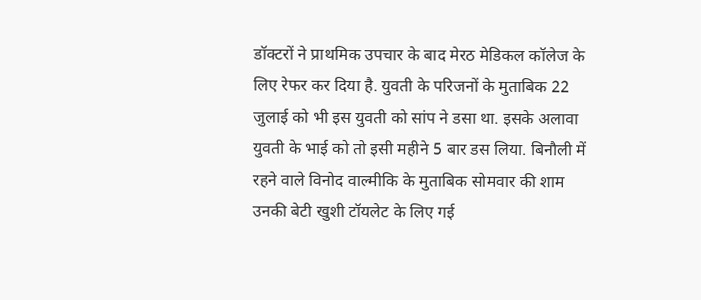डॉक्टरों ने प्राथमिक उपचार के बाद मेरठ मेडिकल कॉलेज के लिए रेफर कर दिया है. युवती के परिजनों के मुताबिक 22 जुलाई को भी इस युवती को सांप ने डसा था. इसके अलावा युवती के भाई को तो इसी महीने 5 बार डस लिया. बिनौली में रहने वाले विनोद वाल्मीकि के मुताबिक सोमवार की शाम उनकी बेटी खुशी टॉयलेट के लिए गई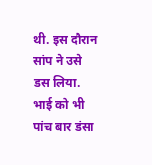थी. इस दौरान सांप ने उसे डस लिया.
भाई को भी पांच बार डंसा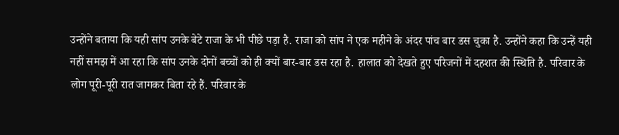उन्होंने बताया कि यही सांप उनके बेटे राजा के भी पीछे पड़ा है. राजा को सांप ने एक महीने के अंदर पांच बार डस चुका है. उन्होंने कहा कि उन्हें यही नहीं समझ में आ रहा कि सांप उनके दोनों बच्चों को ही क्यों बार-बार डस रहा है. हालात को देखते हुए परिजनों में दहशत की स्थिति है. परिवार के लोग पूरी-पूरी रात जागकर बिता रहे हैं. परिवार के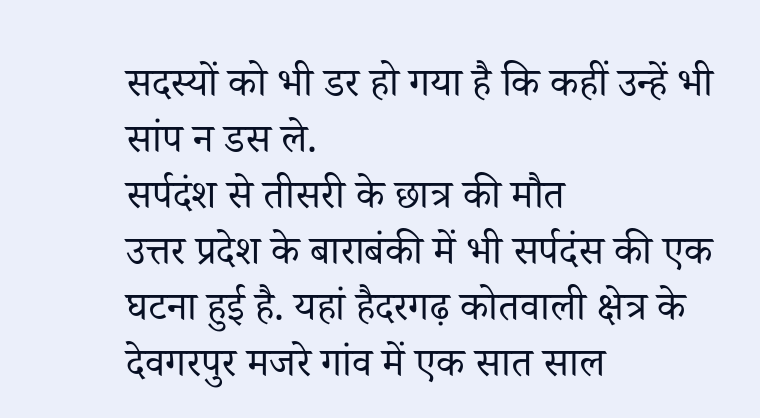सदस्यों को भी डर हो गया है कि कहीं उन्हें भी सांप न डस ले.
सर्पदंश से तीसरी के छात्र की मौत
उत्तर प्रदेश के बाराबंकी में भी सर्पदंस की एक घटना हुई है. यहां हैदरगढ़ कोतवाली क्षेत्र के देवगरपुर मजरे गांव में एक सात साल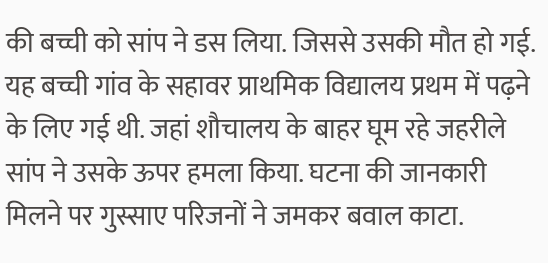की बच्ची को सांप ने डस लिया. जिससे उसकी मौत हो गई. यह बच्ची गांव के सहावर प्राथमिक विद्यालय प्रथम में पढ़ने के लिए गई थी. जहां शौचालय के बाहर घूम रहे जहरीले सांप ने उसके ऊपर हमला किया. घटना की जानकारी मिलने पर गुस्साए परिजनों ने जमकर बवाल काटा.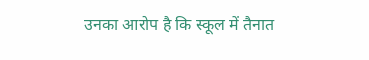उनका आरोप है कि स्कूल में तैनात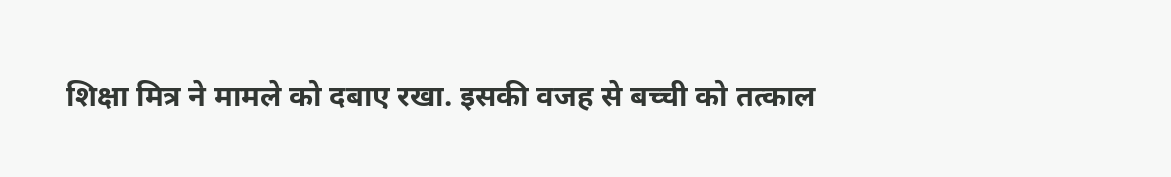शिक्षा मित्र ने मामले को दबाए रखा. इसकी वजह से बच्ची को तत्काल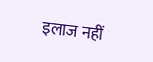इलाज नहीं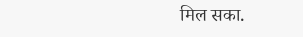मिल सका.